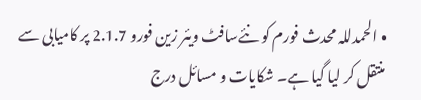• الحمدللہ محدث فورم کو نئےسافٹ ویئر زین فورو 2.1.7 پر کامیابی سے منتقل کر لیا گیا ہے۔ شکایات و مسائل درج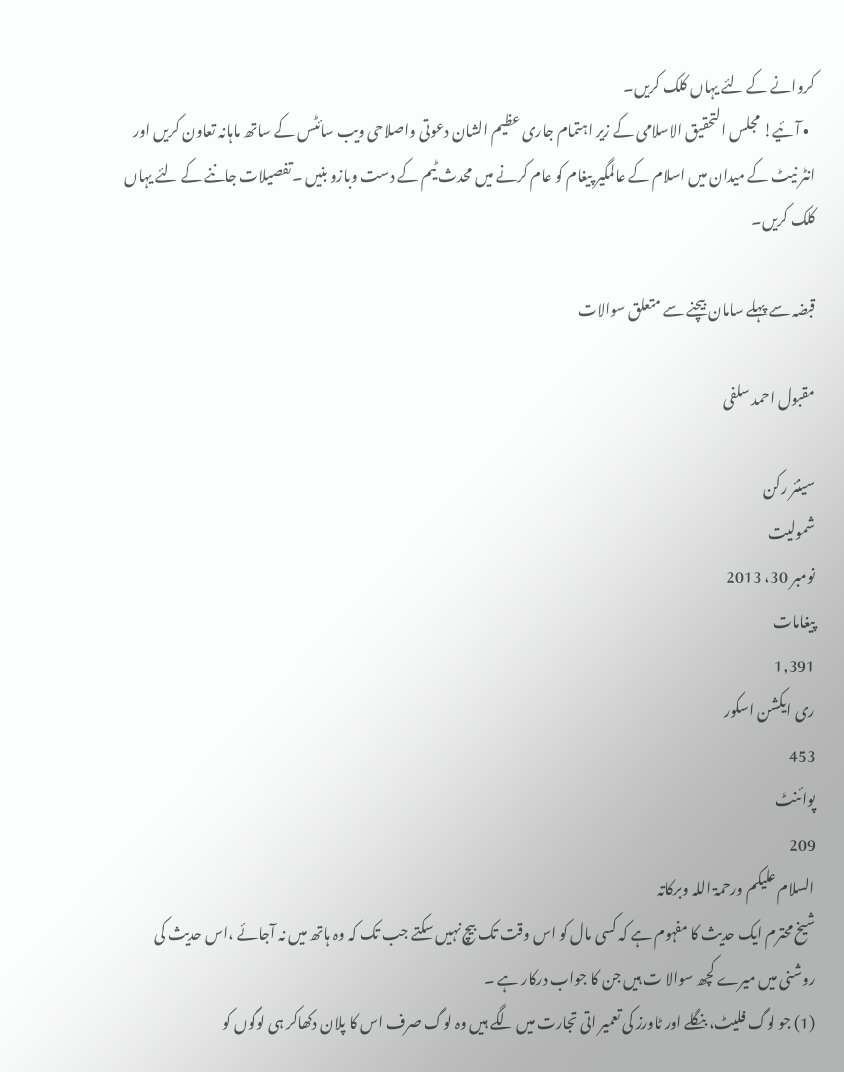کروانے کے لئے یہاں کلک کریں۔
  • آئیے! مجلس التحقیق الاسلامی کے زیر اہتمام جاری عظیم الشان دعوتی واصلاحی ویب سائٹس کے ساتھ ماہانہ تعاون کریں اور انٹر نیٹ کے میدان میں اسلام کے عالمگیر پیغام کو عام کرنے میں محدث ٹیم کے دست وبازو بنیں ۔تفصیلات جاننے کے لئے یہاں کلک کریں۔

قبضہ سے پہلے سامان بیچنے سے متعلق سوالات

مقبول احمد سلفی

سینئر رکن
شمولیت
نومبر 30، 2013
پیغامات
1,391
ری ایکشن اسکور
453
پوائنٹ
209
السلام علیکم ورحمۃ اللہ وبرکاتہ
شیخ محترم ایک حدیث کا مفہوم ہے کہ کسی مال کو اس وقت تک بیچ نہیں سکتے جب تک کہ وہ ہاتھ میں نہ آجائے ،اس حدیث کی روشنی میں میرے کچھ سوالا ت ہیں جن کا جواب درکار ہے ۔
(1) جو لوگ فلیٹ، بنگلے اور ٹاورز کی تعمیر اتی تجارت میں لگے ہیں وہ لوگ صرف اس کا پلان دکھاکر ہی لوگوں کو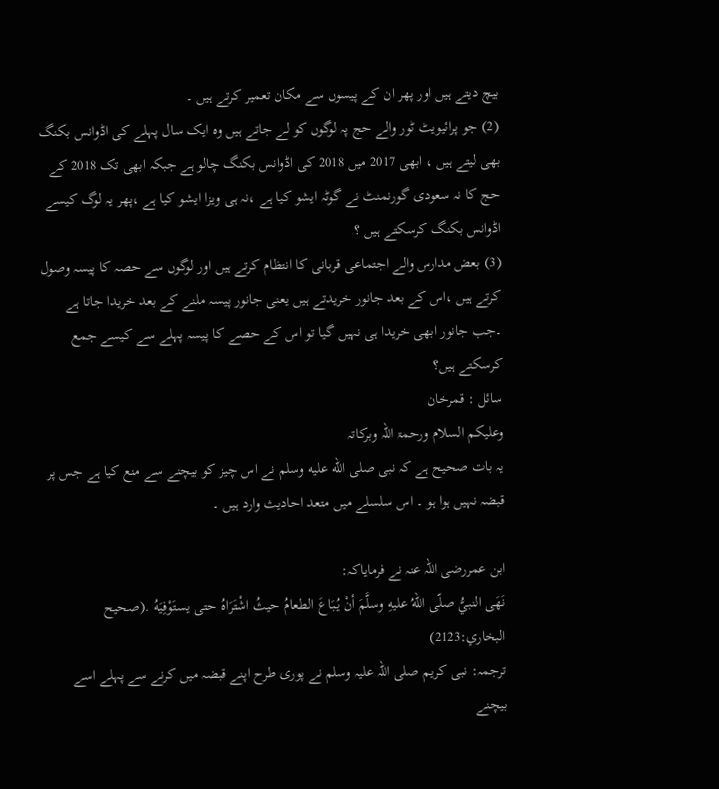بیچ دیتے ہیں اور پھر ان کے پیسوں سے مکان تعمیر کرتے ہیں ۔
(2) جو پرائیویٹ ٹور والے حج پہ لوگوں کو لے جاتے ہیں وہ ایک سال پہلے کی اڈوانس بکنگ بھی لیتے ہیں ، ابھی 2017 میں 2018 کی اڈوانس بکنگ چالو ہے جبکہ ابھی تک 2018 کے حج کا نہ سعودی گورنمنٹ نے گوٹہ ایشو کیا ہے ،نہ ہی ویزا ایشو کیا ہے ،پھر یہ لوگ کیسے اڈوانس بکنگ کرسکتے ہیں ؟
(3) بعض مدارس والے اجتماعی قربانی کا انتظام کرتے ہیں اور لوگوں سے حصہ کا پیسہ وصول کرتے ہیں ،اس کے بعد جانور خریدتے ہیں یعنی جانور پیسہ ملنے کے بعد خریدا جاتا ہے ۔جب جانور ابھی خریدا ہی نہیں گیا تو اس کے حصے کا پیسہ پہلے سے کیسے جمع کرسکتے ہیں؟
سائل : قمرخان
وعلیکم السلام ورحمۃ اللہ وبرکاتہ
یہ بات صحیح ہے کہ نبی صلى الله عليه وسلم نے اس چیز کو بیچنے سے منع کیا ہے جس پر قبضہ نہیں ہوا ہو ۔ اس سلسلے میں متعد احادیث وارد ہیں ۔

ابن عمررضی اللہ عنہ نے فرمایاکہ:
نَهَى النبيُّ صلّى اللهُ عليهِ وسلَّمَ أنْ يُبَاعَ الطعامُ حيثُ اشْتَرَاهُ حتى يستَوْفِيَهُ .(صحيح البخاري:2123)
ترجمہ: نبی کریم صلی اللہ علیہ وسلم نے پوری طرح اپنے قبضہ میں کرنے سے پہلے اسے بیچنے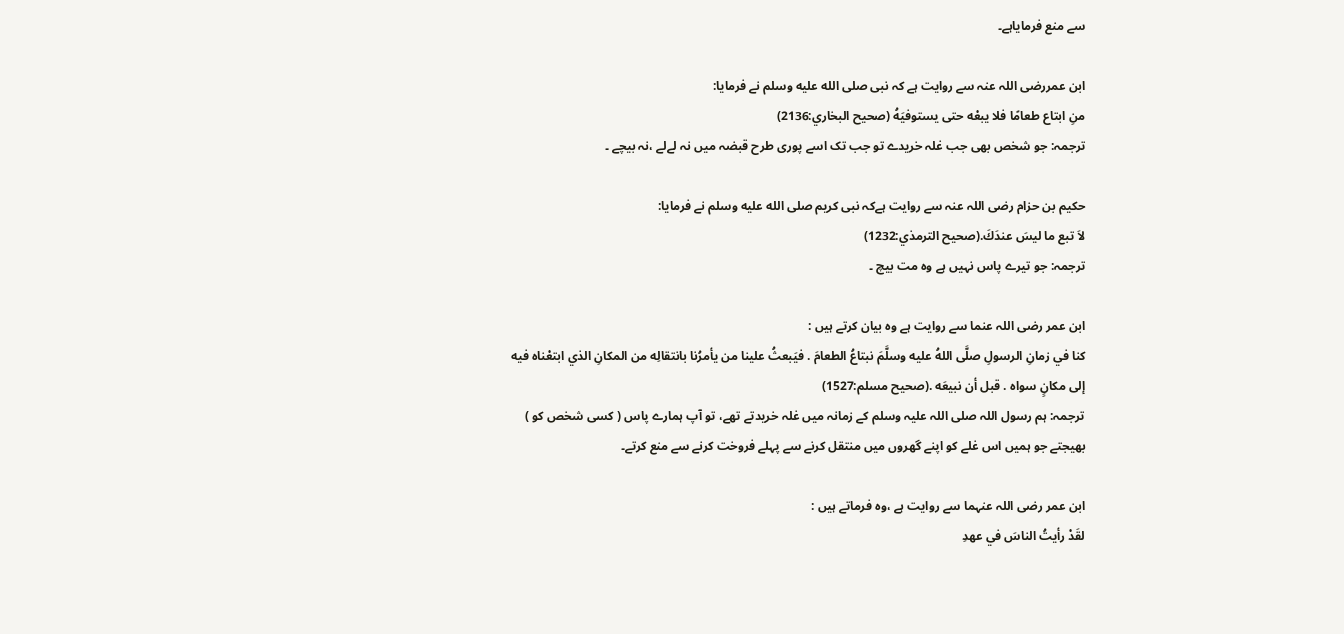سے منع فرمایاہے۔

ابن عمررضی اللہ عنہ سے روایت ہے کہ نبی صلى الله عليه وسلم نے فرمایا:
منِ ابتاع طعامًا فلا يبعْه حتى يستوفيَهُ (صحيح البخاري:2136)
ترجمہ: جو شخص بھی جب غلہ خریدے تو جب تک اسے پوری طرح قبضہ میں نہ لےلے ،نہ بیچے ۔

حکیم بن حزام رضی اللہ عنہ سے روایت ہےکہ نبی کریم صلى الله عليه وسلم نے فرمایا:
لاَ تبع ما ليسَ عندَكَ.(صحيح الترمذي:1232)
ترجمہ: جو تیرے پاس نہیں ہے وہ مت بیچ ۔

ابن عمر رضی اللہ عنما سے روایت ہے وہ بیان کرتے ہیں :
كنا في زمانِ الرسولِ صلَّى اللهُ عليه وسلَّمَ نبتاعُ الطعامَ . فيَبعثُ علينا من يأمرُنا بانتقالِه من المكانِ الذي ابتعْناه فيه إلى مكانٍ سواه . قبل أن نبيعَه .(صحيح مسلم:1527)
ترجمہ: ہم رسول اللہ صلی اللہ علیہ وسلم کے زمانہ میں غلہ خریدتے تھے، تو آپ ہمارے پاس ( کسی شخص کو ) بھیجتے جو ہمیں اس غلے کو اپنے گھروں ميں منتقل کرنے سے پہلے فروخت کرنے سے منع کرتے۔

ابن عمر رضی اللہ عنہما سے روایت ہے ،وہ فرماتے ہیں :
لقَدْ رأيتُ الناسَ في عهدِ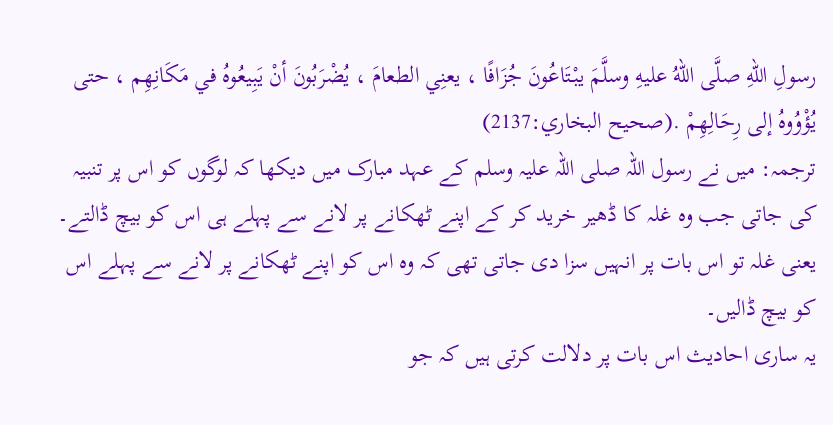رسولِ اللهِ صلَّى اللهُ عليهِ وسلَّمَ يبْتَاعُونَ جُزَافًا ، يعنِي الطعامَ ، يُضْرَبُونَ أنْ يَبِيعُوهُ في مَكَانِهِم ، حتى يُؤْوُوهُ إلى رِحَالِهِمْ .(صحيح البخاري:2137)
ترجمہ: میں نے رسول اللہ صلی اللہ علیہ وسلم کے عہد مبارک میں دیکھا کہ لوگوں کو اس پر تنبیہ کی جاتی جب وہ غلہ کا ڈھیر خرید کر کے اپنے ٹھکانے پر لانے سے پہلے ہی اس کو بیچ ڈالتے۔ یعنی غلہ تو اس بات پر انہیں سزا دی جاتی تھی کہ وہ اس کو اپنے ٹھکانے پر لانے سے پہلے اس کو بیچ ڈالیں۔
یہ ساری احادیث اس بات پر دلالت کرتی ہیں کہ جو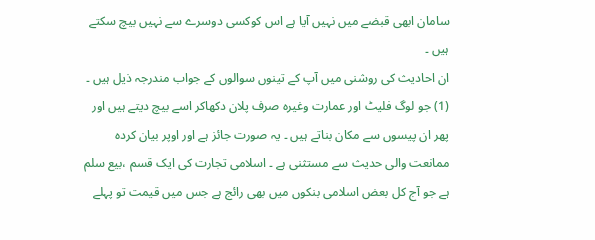سامان ابھی قبضے میں نہیں آیا ہے اس کوکسی دوسرے سے نہیں بیچ سکتے ہیں ۔
ان احادیث کی روشنی میں آپ کے تینوں سوالوں کے جواب مندرجہ ذیل ہیں ۔
(1) جو لوگ فلیٹ اور عمارت وغیرہ صرف پلان دکھاکر اسے بیچ دیتے ہیں اور پھر ان پیسوں سے مکان بناتے ہیں ۔ یہ صورت جائز ہے اور اوپر بیان کردہ ممانعت والی حدیث سے مستثنی ہے ۔ اسلامی تجارت کی ایک قسم ،بیع سلم ہے جو آج کل بعض اسلامی بنکوں میں بھی رائج ہے جس میں قیمت تو پہلے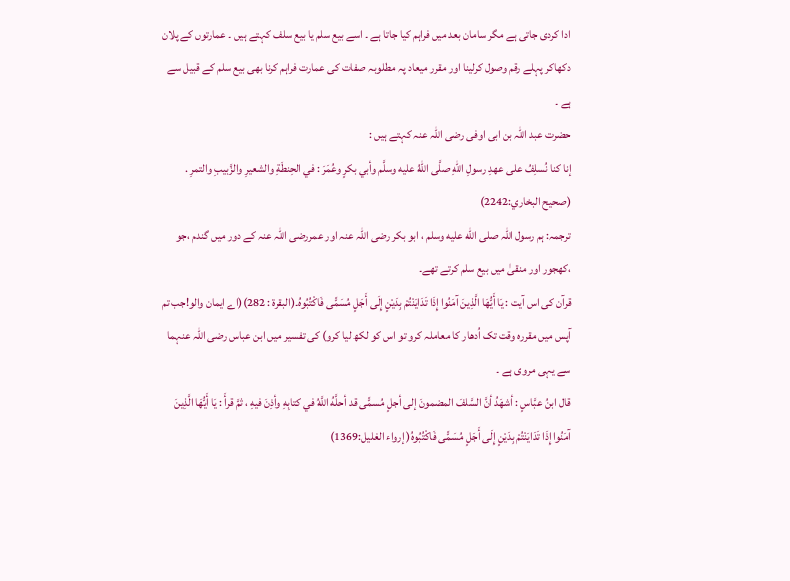ادا کردی جاتی ہے مگر سامان بعد میں فراہم کیا جاتا ہے ۔ اسے بیع سلم یا بیع سلف کہتے ہیں ۔ عمارتوں کے پلان دکھاکر پہلے رقم وصول کرلینا اور مقرر میعاد پہ مطلوبہ صفات کی عمارت فراہم کرنا بھی بیع سلم کے قبیل سے ہے ۔
حضرت عبد اللہ بن ابی اوفی رضی اللہ عنہ کہتے ہیں :
إنا كنا نُسلِفُ على عهدِ رسولِ اللهِ صلَّى اللهُ عليه وسلَّم وأبي بكرٍ وعُمَرَ : في الحِنطَةِ والشعيرِ والزَّبيبِ والتمرِ . (صحيح البخاري:2242)
ترجمہ: ہم رسول اللہ صلى الله عليه وسلم ، ابو بکر رضی اللہ عنہ اور عمررضی اللہ عنہ کے دور میں گندم ،جو ،کھجور اور منقیٰ میں بیع سلم کرتے تھے۔
قرآن کی اس آیت : يَا أَيُّهَا الَّذِينَ آمَنُوا إِذَا تَدَايَنْتُمْ بِدَيْنٍ إِلَى أَجَلٍ مُسَمًّى فَاكْتُبُوهُ۔(البقرۃ : 282)(اے ایمان والو!جب تم آپس میں مقررہ وقت تک اُدھار کا معاملہ کرو تو اس کو لکھ لیا کرو) کی تفسیر میں ابن عباس رضی اللہ عنہما سے یہی مروی ہے ۔
قال ابنُ عبَّاسٍ : أشهَدُ أنَّ السَّلفَ المضمونَ إلى أجلٍ مُسمًّى قد أحلَّهُ اللَّهُ في كتابِهِ وأذِنَ فيهِ ، ثمَّ قرأَ : يَا أَيُّهَا الَّذِينَ آمَنُوا إِذَا تَدَايَنْتُمْ بِدَيْنٍ إِلَى أَجَلٍ مُسَمًّى فَاكْتُبُوهُ( إرواء الغليل:1369)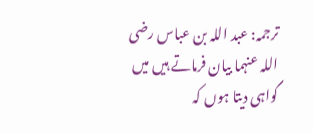ترجمہ: عبد اللہ بن عباس رضی اللہ عنہما بیان فرماتے ہیں میں گواہی دیتا ہوں کہ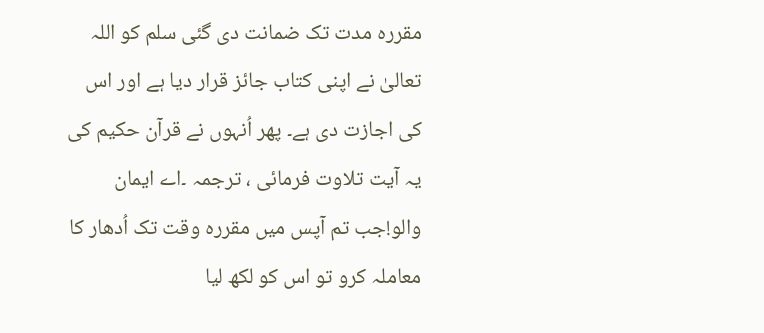مقررہ مدت تک ضمانت دی گئی سلم کو اللہ تعالیٰ نے اپنی کتاب جائز قرار دیا ہے اور اس کی اجازت دی ہے۔ پھر اُنہوں نے قرآن حکیم کی یہ آیت تلاوت فرمائی ، ترجمہ ۔اے ایمان والو!جب تم آپس میں مقررہ وقت تک اُدھار کا معاملہ کرو تو اس کو لکھ لیا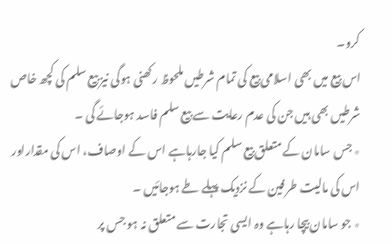کرو۔
اس بیع میں بھی اسلامی بیع کی تمام شرطیں ملحوظ رکھنی ہوگی نیز بیع سلم کی کچھ خاص شرطیں بھی ہیں جن کی عدم رعایت سے بیع سلم فاسد ہوجائے گی ۔
٭ جس سامان کے متعلق بیع سلم کیا جارہاہے اس کے اوصاف، اس کی مقداراور اس کی مالیت طرفین کے نزدیک پہلے طے ہوجائیں ۔
٭ جو سامان بیچا رہاہے وہ ایسی تجارت سے متعلق نہ ہو جس پر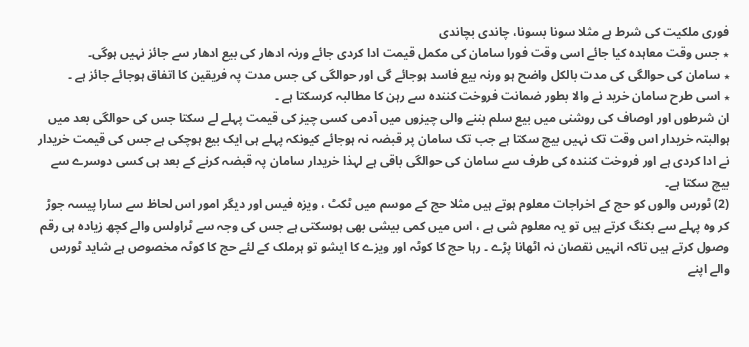فوری ملکیت کی شرط ہے مثلا سونا بسونا، چاندی بچاندی
٭ جس وقت معاہدہ کیا جائے اسی وقت فورا سامان کی مکمل قیمت ادا کردی جائے ورنہ ادھار کی بیع ادھار سے جائز نہیں ہوگی۔
٭ سامان کی حوالگی کی مدت بالکل واضح ہو ورنہ بیع فاسد ہوجائے گی اور حوالگی کی جس مدت پہ فریقین کا اتفاق ہوجائے جائز ہے ۔
٭ اسی طرح سامان خرید نے والا بطور ضمانت فروخت کنندہ سے رہن کا مطالبہ کرسکتا ہے ۔
ان شرطوں اور اوصاف کی روشنی میں بیع سلم بننے والی چیزوں میں آدمی کسی چیز کی قیمت پہلے لے سکتا جس کی حوالگی بعد میں ہوالبتہ خریدار اس وقت تک نہیں بیچ سکتا ہے جب تک سامان پر قبضہ نہ ہوجائے کیونکہ پہلے ہی ایک بیع ہوچکی ہے جس کی قیمت خریدار نے ادا کردی ہے اور فروخت کنندہ کی طرف سے سامان کی حوالگی باقی ہے لہذا خریدار سامان پہ قبضہ کرنے کے بعد ہی کسی دوسرے سے بیچ سکتا ہے۔
(2) ٹورس والوں کو حج کے اخراجات معلوم ہوتے ہیں مثلا حج کے موسم میں ٹکٹ ، ویزہ فیس اور دیگر امور اس لحاظ سے سارا پیسہ جوڑ کر وہ پہلے سے بکنگ کرتے ہیں تو یہ معلوم شی ہے ، اس میں کمی بیشی بھی ہوسکتی ہے جس کی وجہ سے ٹراولس والے کچھ زیادہ ہی رقم وصول کرتے ہیں تاکہ انہیں نقصان نہ اٹھانا پڑے ۔ رہا حج کا کوٹہ اور ویزے کا ایشو تو ہرملک کے لئے حج کا کوٹہ مخصوص ہے شاید ٹورس والے اپنے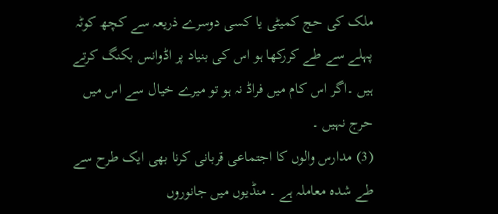ملک کی حج کمیٹی یا کسی دوسرے ذریعہ سے کچھ کوٹہ پہلے سے طے کررکھا ہو اس کی بنیاد پر اڈوانس بکنگ کرتے ہیں ۔اگر اس کام میں فراڈ نہ ہو تو میرے خیال سے اس میں حرج نہیں ۔
(3) مدارس والوں کا اجتماعی قربانی کرنا بھی ایک طرح سے طے شدہ معاملہ ہے ۔ منڈیوں میں جانوروں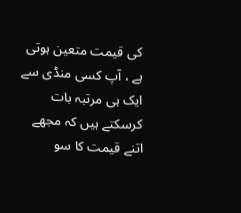کی قیمت متعین ہوتی ہے ، آپ کسی منڈی سے ایک ہی مرتبہ بات کرسکتے ہیں کہ مجھے اتنے قیمت کا سو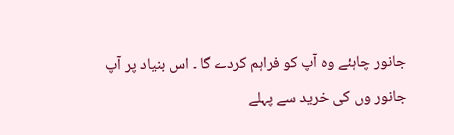جانور چاہئے وہ آپ کو فراہم کردے گا ۔ اس بنیاد پر آپ جانور وں کی خرید سے پہلے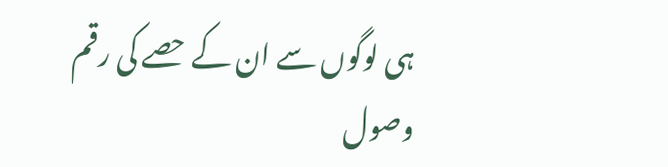ہی لوگوں سے ان کے حصے کی رقم وصول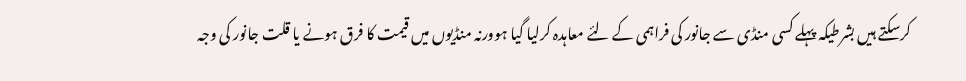کرسکتے ہیں بشرطیکہ پہلے کسی منڈی سے جانور کی فراہمی کے لئے معاہدہ کرلیا گیا ہوورنہ منڈیوں میں قیمت کا فرق ہونے یا قلت جانور کی وجہ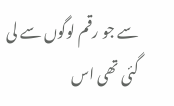سے جو رقم لوگوں سے لی گئی تھی اس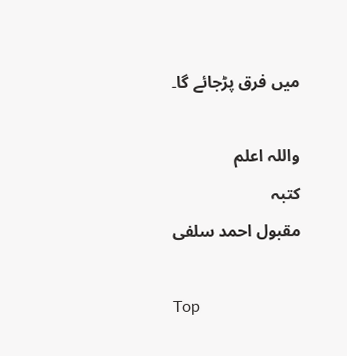میں فرق پڑجائے گا۔

واللہ اعلم
کتبہ
مقبول احمد سلفی

Top